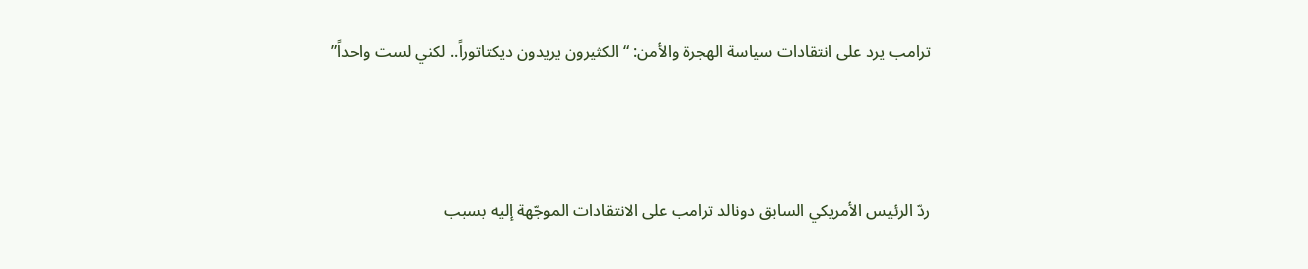ترامب يرد على انتقادات سياسة الهجرة والأمن: “الكثيرون يريدون ديكتاتوراً.. لكني لست واحداً”



ردّ الرئيس الأمريكي السابق دونالد ترامب على الانتقادات الموجّهة إليه بسبب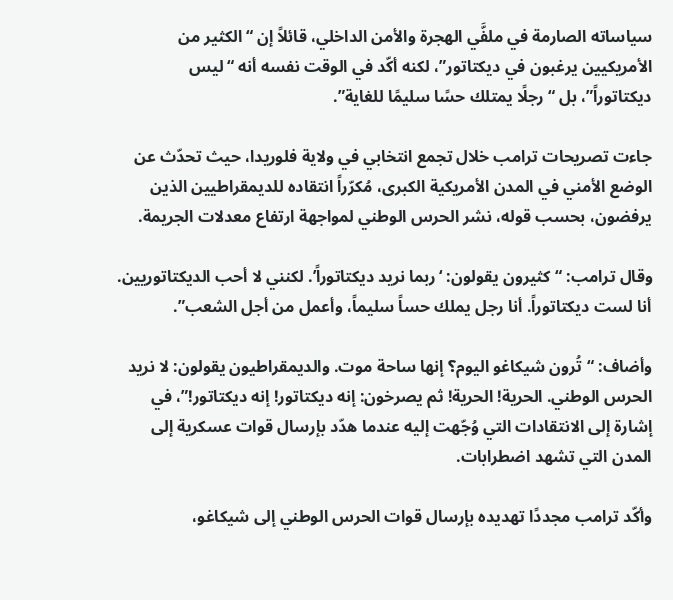سياساته الصارمة في ملفَّي الهجرة والأمن الداخلي، قائلاً إن “الكثير من الأمريكيين يرغبون في ديكتاتور”، لكنه أكّد في الوقت نفسه أنه “ليس ديكتاتوراً”، بل “رجلًا يمتلك حسًا سليمًا للغاية”.

جاءت تصريحات ترامب خلال تجمع انتخابي في ولاية فلوريدا، حيث تحدّث عن الوضع الأمني في المدن الأمريكية الكبرى، مُكرّراً انتقاده للديمقراطيين الذين يرفضون، بحسب قوله، نشر الحرس الوطني لمواجهة ارتفاع معدلات الجريمة.

وقال ترامب: “كثيرون يقولون: ‘ربما نريد ديكتاتوراً’. لكنني لا أحب الديكتاتوريين. أنا لست ديكتاتوراً. أنا رجل يملك حساً سليماً، وأعمل من أجل الشعب”.

وأضاف: “تُرون شيكاغو اليوم؟ إنها ساحة موت. والديمقراطيون يقولون: لا نريد الحرس الوطني. الحرية! الحرية! ثم يصرخون: إنه ديكتاتور! إنه ديكتاتور!”، في إشارة إلى الانتقادات التي وُجّهت إليه عندما هدّد بإرسال قوات عسكرية إلى المدن التي تشهد اضطرابات.

وأكّد ترامب مجددًا تهديده بإرسال قوات الحرس الوطني إلى شيكاغو،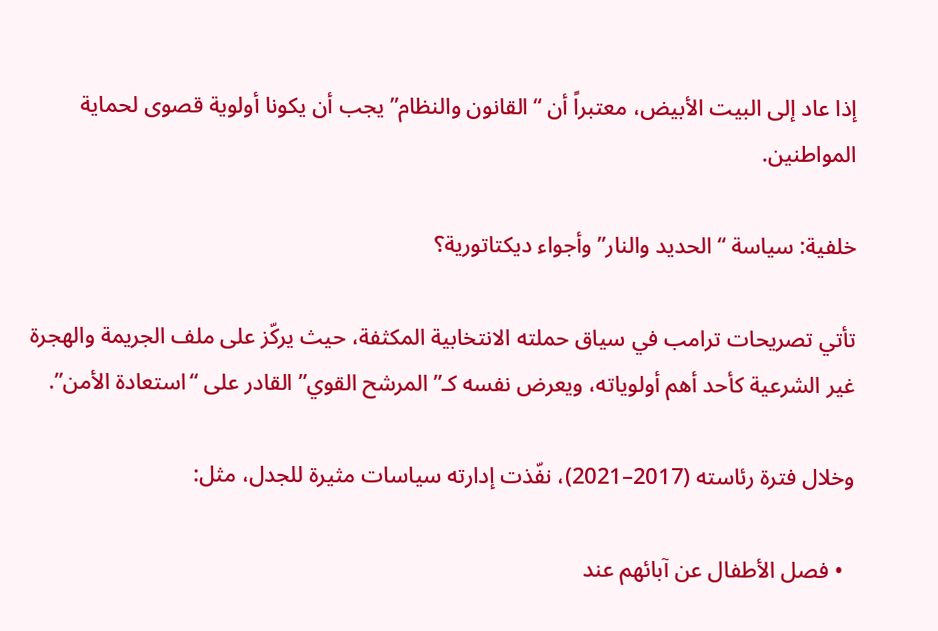إذا عاد إلى البيت الأبيض، معتبراً أن “القانون والنظام” يجب أن يكونا أولوية قصوى لحماية المواطنين.

خلفية: سياسة “الحديد والنار” وأجواء ديكتاتورية؟

تأتي تصريحات ترامب في سياق حملته الانتخابية المكثفة، حيث يركّز على ملف الجريمة والهجرة غير الشرعية كأحد أهم أولوياته، ويعرض نفسه كـ”المرشح القوي” القادر على “استعادة الأمن”.

وخلال فترة رئاسته (2017–2021)، نفّذت إدارته سياسات مثيرة للجدل، مثل:

  • فصل الأطفال عن آبائهم عند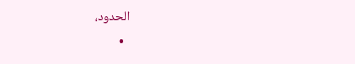الحدود،
  •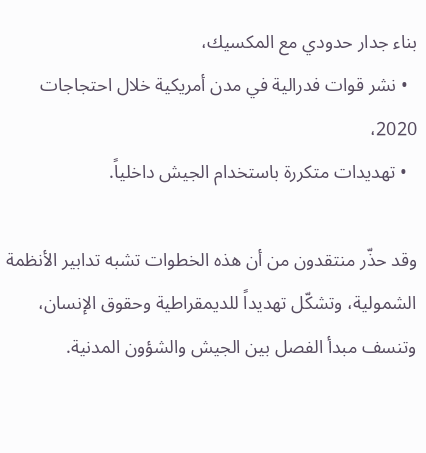بناء جدار حدودي مع المكسيك،
  • نشر قوات فدرالية في مدن أمريكية خلال احتجاجات 2020،
  • تهديدات متكررة باستخدام الجيش داخلياً.

وقد حذّر منتقدون من أن هذه الخطوات تشبه تدابير الأنظمة الشمولية، وتشكّل تهديداً للديمقراطية وحقوق الإنسان، وتنسف مبدأ الفصل بين الجيش والشؤون المدنية.